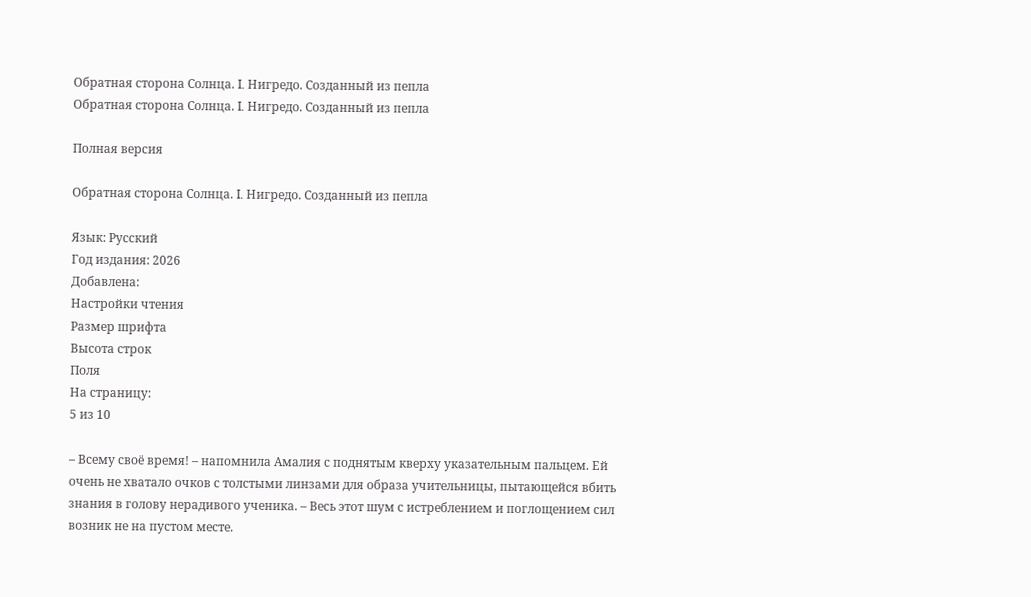Обратная сторона Солнца. I. Нигредо. Созданный из пепла
Обратная сторона Солнца. I. Нигредо. Созданный из пепла

Полная версия

Обратная сторона Солнца. I. Нигредо. Созданный из пепла

Язык: Русский
Год издания: 2026
Добавлена:
Настройки чтения
Размер шрифта
Высота строк
Поля
На страницу:
5 из 10

– Всему своё время! – напомнила Амалия с поднятым кверху указательным пальцем. Ей очень не хватало очков с толстыми линзами для образа учительницы, пытающейся вбить знания в голову нерадивого ученика. – Весь этот шум с истреблением и поглощением сил возник не на пустом месте.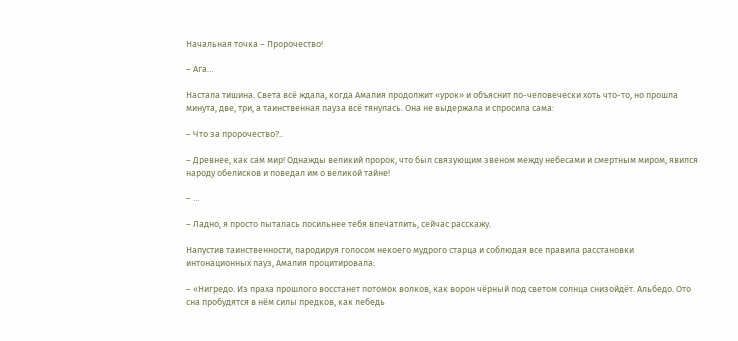Начальная точка – Пророчество!

– Ага…

Настала тишина. Света всё ждала, когда Амалия продолжит «урок» и объяснит по-человечески хоть что-то, но прошла минута, две, три, а таинственная пауза всё тянулась. Она не выдержала и спросила сама:

– Что за пророчество?..

– Древнее, как сам мир! Однажды великий пророк, что был связующим звеном между небесами и смертным миром, явился народу обелисков и поведал им о великой тайне!

– …

– Ладно, я просто пыталась посильнее тебя впечатлить, сейчас расскажу.

Напустив таинственности, пародируя голосом некоего мудрого старца и соблюдая все правила расстановки интонационных пауз, Амалия процитировала:

– «Нигредо. Из праха прошлого восстанет потомок волков, как ворон чёрный под светом солнца снизойдёт. Альбедо. Ото сна пробудятся в нём силы предков, как лебедь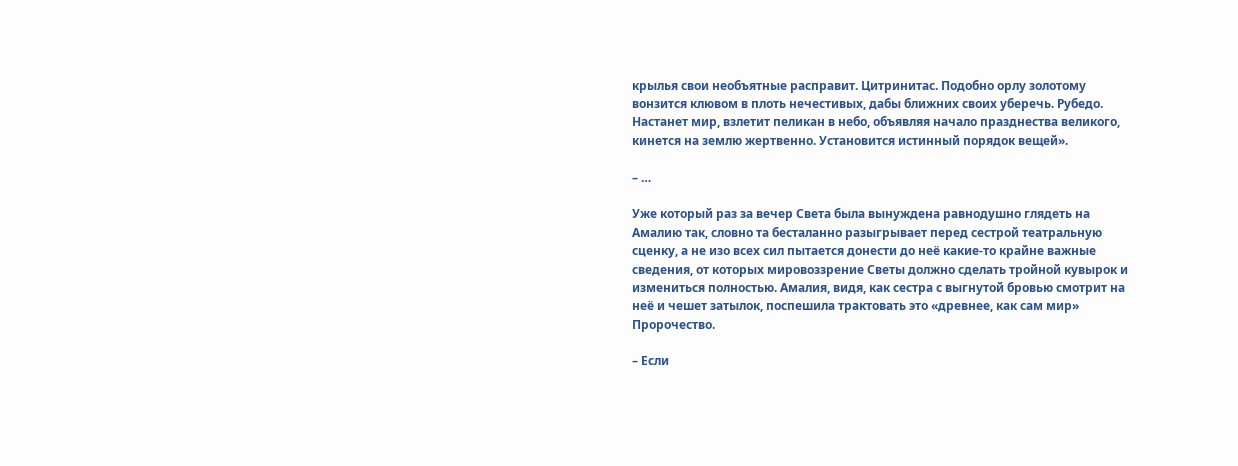крылья свои необъятные расправит. Цитринитас. Подобно орлу золотому вонзится клювом в плоть нечестивых, дабы ближних своих уберечь. Рубедо. Настанет мир, взлетит пеликан в небо, объявляя начало празднества великого, кинется на землю жертвенно. Установится истинный порядок вещей».

– …

Уже который раз за вечер Света была вынуждена равнодушно глядеть на Амалию так, словно та бесталанно разыгрывает перед сестрой театральную сценку, а не изо всех сил пытается донести до неё какие-то крайне важные сведения, от которых мировоззрение Светы должно сделать тройной кувырок и измениться полностью. Амалия, видя, как сестра с выгнутой бровью смотрит на неё и чешет затылок, поспешила трактовать это «древнее, как сам мир» Пророчество.

– Если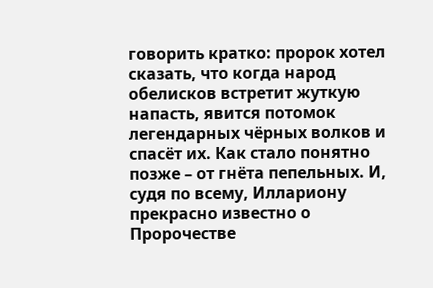говорить кратко: пророк хотел сказать, что когда народ обелисков встретит жуткую напасть, явится потомок легендарных чёрных волков и спасёт их. Как стало понятно позже – от гнёта пепельных. И, судя по всему, Иллариону прекрасно известно о Пророчестве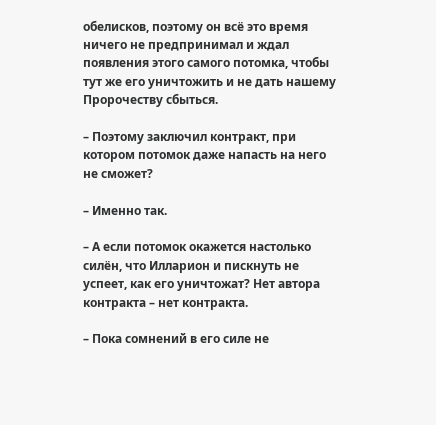обелисков, поэтому он всё это время ничего не предпринимал и ждал появления этого самого потомка, чтобы тут же его уничтожить и не дать нашему Пророчеству сбыться.

– Поэтому заключил контракт, при котором потомок даже напасть на него не сможет?

– Именно так.

– А если потомок окажется настолько силён, что Илларион и пискнуть не успеет, как его уничтожат? Нет автора контракта – нет контракта.

– Пока сомнений в его силе не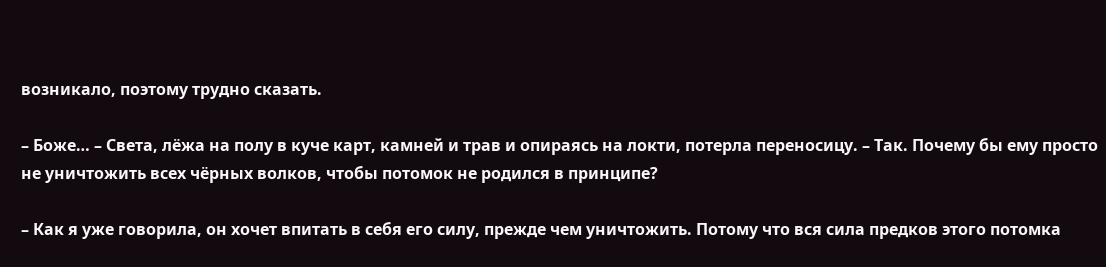возникало, поэтому трудно сказать.

– Боже… – Света, лёжа на полу в куче карт, камней и трав и опираясь на локти, потерла переносицу. – Так. Почему бы ему просто не уничтожить всех чёрных волков, чтобы потомок не родился в принципе?

– Как я уже говорила, он хочет впитать в себя его силу, прежде чем уничтожить. Потому что вся сила предков этого потомка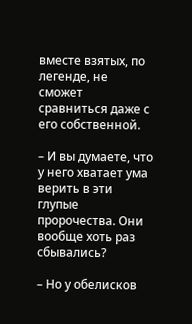вместе взятых, по легенде, не сможет сравниться даже с его собственной.

– И вы думаете, что у него хватает ума верить в эти глупые пророчества. Они вообще хоть раз сбывались?

– Но у обелисков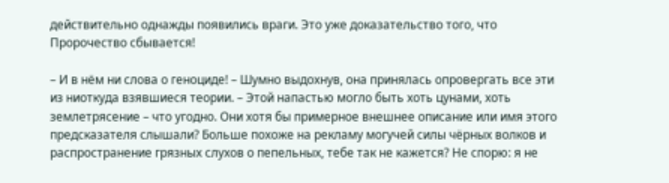действительно однажды появились враги. Это уже доказательство того, что Пророчество сбывается!

– И в нём ни слова о геноциде! – Шумно выдохнув, она принялась опровергать все эти из ниоткуда взявшиеся теории. – Этой напастью могло быть хоть цунами, хоть землетрясение – что угодно. Они хотя бы примерное внешнее описание или имя этого предсказателя слышали? Больше похоже на рекламу могучей силы чёрных волков и распространение грязных слухов о пепельных, тебе так не кажется? Не спорю: я не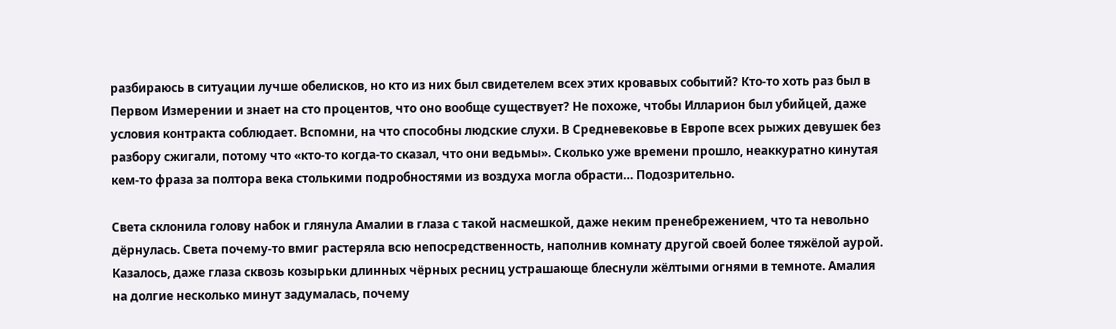разбираюсь в ситуации лучше обелисков, но кто из них был свидетелем всех этих кровавых событий? Кто-то хоть раз был в Первом Измерении и знает на сто процентов, что оно вообще существует? Не похоже, чтобы Илларион был убийцей, даже условия контракта соблюдает. Вспомни, на что способны людские слухи. В Средневековье в Европе всех рыжих девушек без разбору сжигали, потому что «кто-то когда-то сказал, что они ведьмы». Сколько уже времени прошло, неаккуратно кинутая кем-то фраза за полтора века столькими подробностями из воздуха могла обрасти… Подозрительно.

Света склонила голову набок и глянула Амалии в глаза с такой насмешкой, даже неким пренебрежением, что та невольно дёрнулась. Света почему-то вмиг растеряла всю непосредственность, наполнив комнату другой своей более тяжёлой аурой. Казалось, даже глаза сквозь козырьки длинных чёрных ресниц устрашающе блеснули жёлтыми огнями в темноте. Амалия на долгие несколько минут задумалась, почему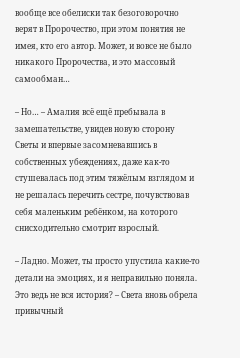вообще все обелиски так безоговорочно верят в Пророчество, при этом понятия не имея, кто его автор. Может, и вовсе не было никакого Пророчества, и это массовый самообман…

– Но… – Амалия всё ещё пребывала в замешательстве, увидев новую сторону Светы и впервые засомневавшись в собственных убеждениях, даже как-то стушевалась под этим тяжёлым взглядом и не решалась перечить сестре, почувствовав себя маленьким ребёнком, на которого снисходительно смотрит взрослый.

– Ладно. Может, ты просто упустила какие-то детали на эмоциях, и я неправильно поняла. Это ведь не вся история? – Света вновь обрела привычный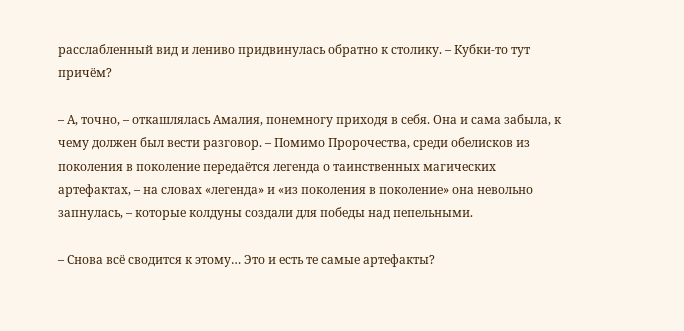расслабленный вид и лениво придвинулась обратно к столику. – Кубки-то тут причём?

– А, точно, – откашлялась Амалия, понемногу приходя в себя. Она и сама забыла, к чему должен был вести разговор. – Помимо Пророчества, среди обелисков из поколения в поколение передаётся легенда о таинственных магических артефактах, – на словах «легенда» и «из поколения в поколение» она невольно запнулась, – которые колдуны создали для победы над пепельными.

– Снова всё сводится к этому… Это и есть те самые артефакты?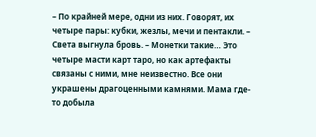– По крайней мере, одни из них. Говорят, их четыре пары: кубки, жезлы, мечи и пентакли. – Света выгнула бровь. – Монетки такие… Это четыре масти карт таро, но как артефакты связаны с ними, мне неизвестно. Все они украшены драгоценными камнями. Мама где-то добыла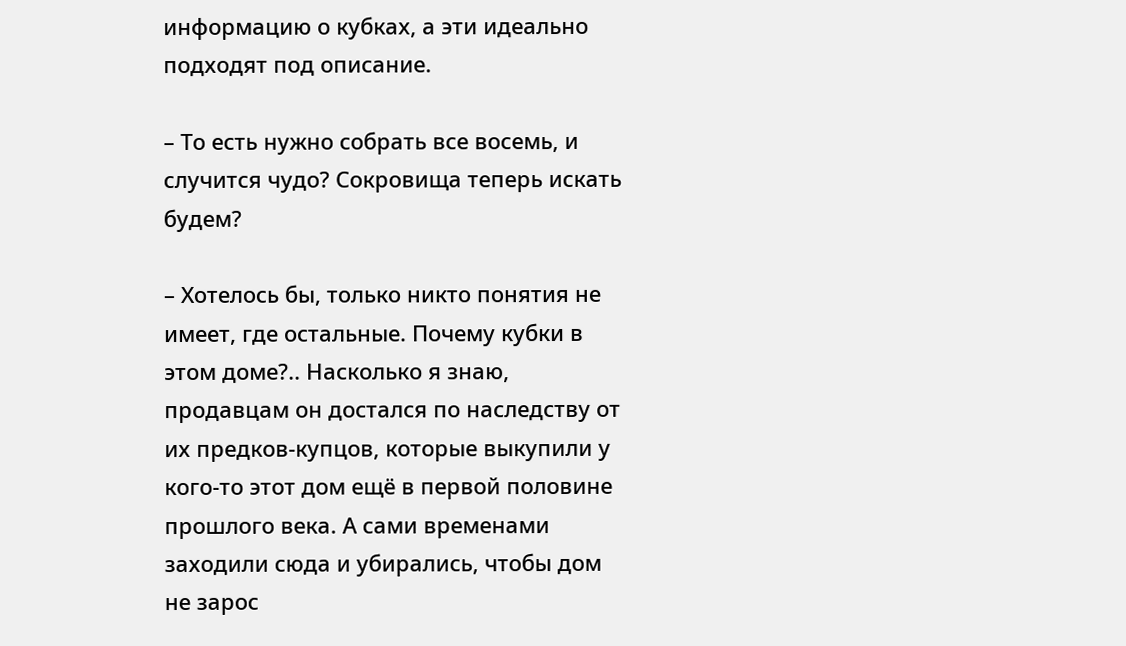информацию о кубках, а эти идеально подходят под описание.

– То есть нужно собрать все восемь, и случится чудо? Сокровища теперь искать будем?

– Хотелось бы, только никто понятия не имеет, где остальные. Почему кубки в этом доме?.. Насколько я знаю, продавцам он достался по наследству от их предков-купцов, которые выкупили у кого-то этот дом ещё в первой половине прошлого века. А сами временами заходили сюда и убирались, чтобы дом не зарос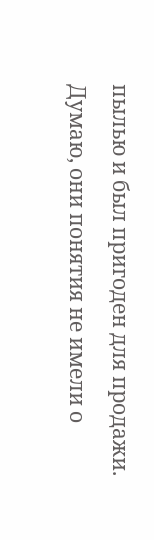пылью и был пригоден для продажи. Думаю, они понятия не имели о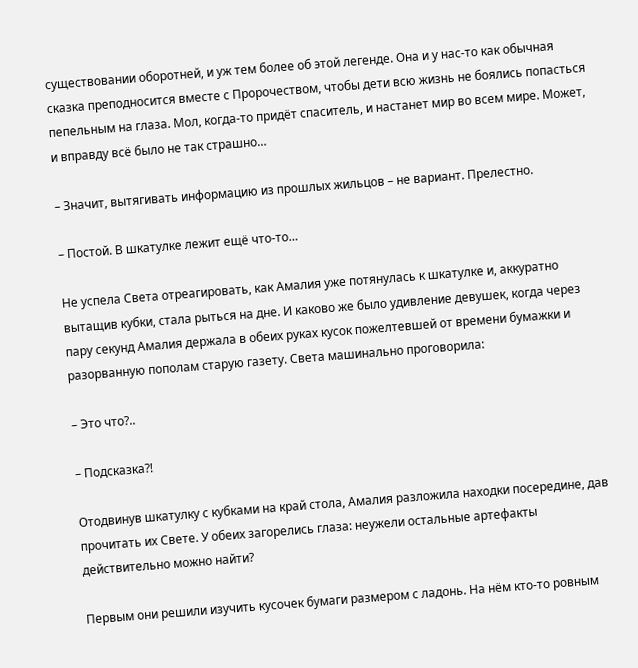существовании оборотней, и уж тем более об этой легенде. Она и у нас-то как обычная сказка преподносится вместе с Пророчеством, чтобы дети всю жизнь не боялись попасться пепельным на глаза. Мол, когда-то придёт спаситель, и настанет мир во всем мире. Может, и вправду всё было не так страшно…

– Значит, вытягивать информацию из прошлых жильцов – не вариант. Прелестно.

– Постой. В шкатулке лежит ещё что-то…

Не успела Света отреагировать, как Амалия уже потянулась к шкатулке и, аккуратно вытащив кубки, стала рыться на дне. И каково же было удивление девушек, когда через пару секунд Амалия держала в обеих руках кусок пожелтевшей от времени бумажки и разорванную пополам старую газету. Света машинально проговорила:

– Это что?..

– Подсказка?!

Отодвинув шкатулку с кубками на край стола, Амалия разложила находки посередине, дав прочитать их Свете. У обеих загорелись глаза: неужели остальные артефакты действительно можно найти?

Первым они решили изучить кусочек бумаги размером с ладонь. На нём кто-то ровным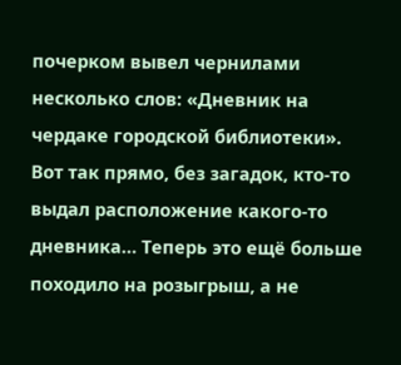почерком вывел чернилами несколько слов: «Дневник на чердаке городской библиотеки». Вот так прямо, без загадок, кто-то выдал расположение какого-то дневника… Теперь это ещё больше походило на розыгрыш, а не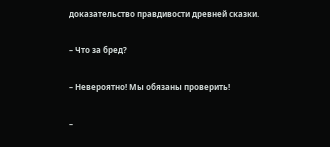доказательство правдивости древней сказки.

– Что за бред?

– Невероятно! Мы обязаны проверить!

–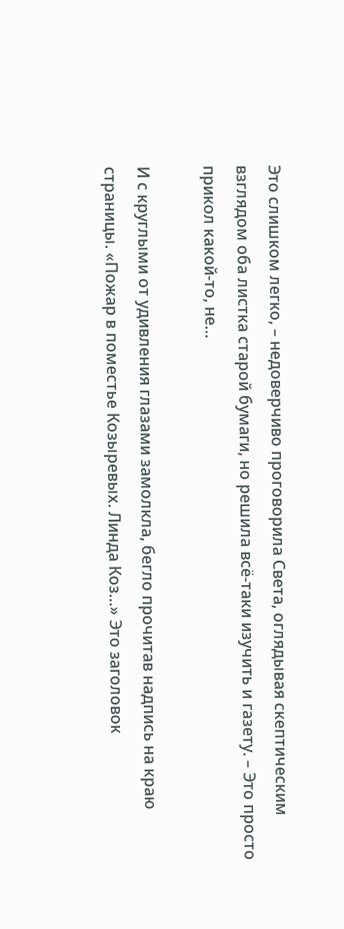Это слишком легко, – недоверчиво проговорила Света, оглядывая скептическим взглядом оба листка старой бумаги, но решила всё-таки изучить и газету. – Это просто прикол какой-то, не…

И с круглыми от удивления глазами замолкла, бегло прочитав надпись на краю страницы. «Пожар в поместье Козыревых. Линда Коз…» Это заголовок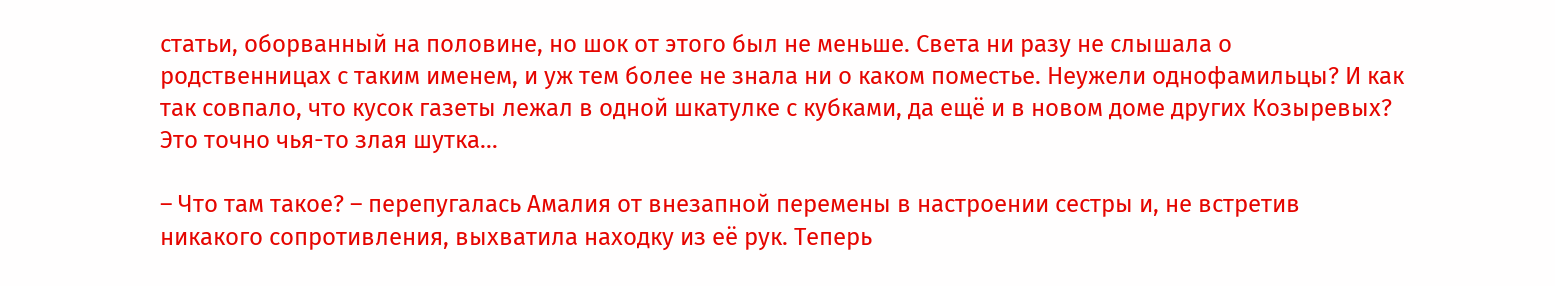статьи, оборванный на половине, но шок от этого был не меньше. Света ни разу не слышала о родственницах с таким именем, и уж тем более не знала ни о каком поместье. Неужели однофамильцы? И как так совпало, что кусок газеты лежал в одной шкатулке с кубками, да ещё и в новом доме других Козыревых? Это точно чья-то злая шутка…

– Что там такое? – перепугалась Амалия от внезапной перемены в настроении сестры и, не встретив никакого сопротивления, выхватила находку из её рук. Теперь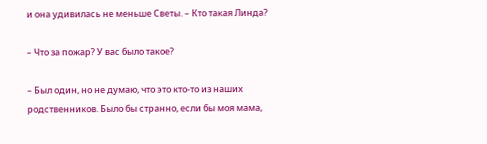и она удивилась не меньше Светы. – Кто такая Линда?

– Что за пожар? У вас было такое?

– Был один, но не думаю, что это кто-то из наших родственников. Было бы странно, если бы моя мама,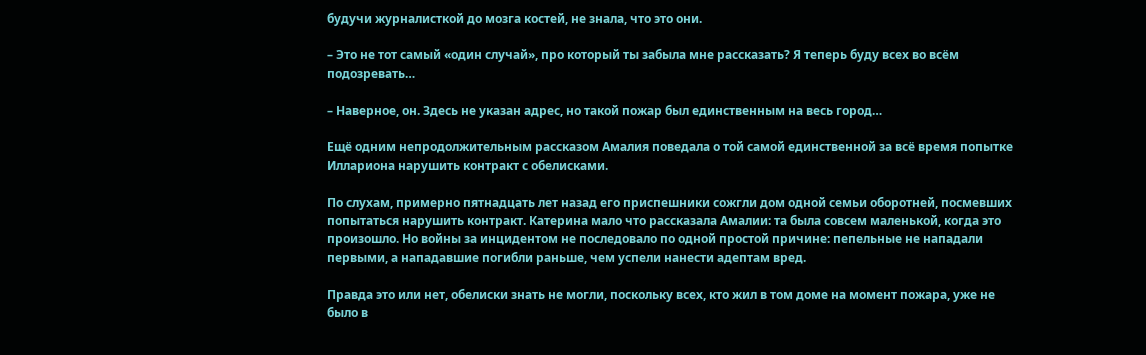будучи журналисткой до мозга костей, не знала, что это они.

– Это не тот самый «один случай», про который ты забыла мне рассказать? Я теперь буду всех во всём подозревать…

– Наверное, он. Здесь не указан адрес, но такой пожар был единственным на весь город…

Ещё одним непродолжительным рассказом Амалия поведала о той самой единственной за всё время попытке Иллариона нарушить контракт с обелисками.

По слухам, примерно пятнадцать лет назад его приспешники сожгли дом одной семьи оборотней, посмевших попытаться нарушить контракт. Катерина мало что рассказала Амалии: та была совсем маленькой, когда это произошло. Но войны за инцидентом не последовало по одной простой причине: пепельные не нападали первыми, а нападавшие погибли раньше, чем успели нанести адептам вред.

Правда это или нет, обелиски знать не могли, поскольку всех, кто жил в том доме на момент пожара, уже не было в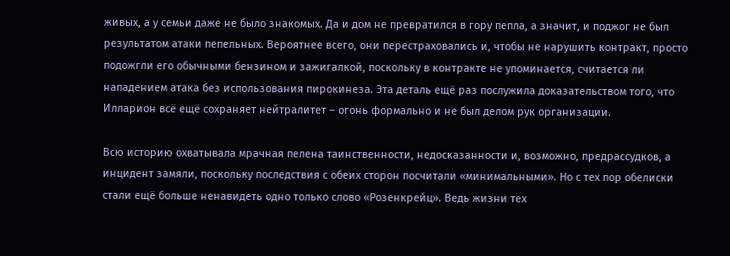живых, а у семьи даже не было знакомых. Да и дом не превратился в гору пепла, а значит, и поджог не был результатом атаки пепельных. Вероятнее всего, они перестраховались и, чтобы не нарушить контракт, просто подожгли его обычными бензином и зажигалкой, поскольку в контракте не упоминается, считается ли нападением атака без использования пирокинеза. Эта деталь ещё раз послужила доказательством того, что Илларион всё ещё сохраняет нейтралитет – огонь формально и не был делом рук организации.

Всю историю охватывала мрачная пелена таинственности, недосказанности и, возможно, предрассудков, а инцидент замяли, поскольку последствия с обеих сторон посчитали «минимальными». Но с тех пор обелиски стали ещё больше ненавидеть одно только слово «Розенкрейц». Ведь жизни тех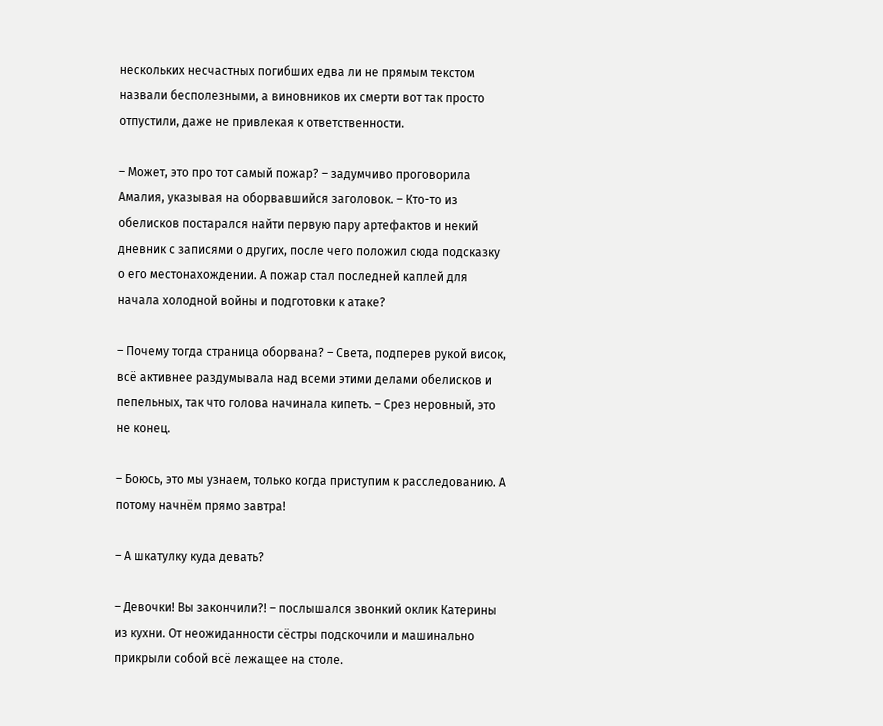нескольких несчастных погибших едва ли не прямым текстом назвали бесполезными, а виновников их смерти вот так просто отпустили, даже не привлекая к ответственности.

– Может, это про тот самый пожар? – задумчиво проговорила Амалия, указывая на оборвавшийся заголовок. – Кто-то из обелисков постарался найти первую пару артефактов и некий дневник с записями о других, после чего положил сюда подсказку о его местонахождении. А пожар стал последней каплей для начала холодной войны и подготовки к атаке?

– Почему тогда страница оборвана? – Света, подперев рукой висок, всё активнее раздумывала над всеми этими делами обелисков и пепельных, так что голова начинала кипеть. – Срез неровный, это не конец.

– Боюсь, это мы узнаем, только когда приступим к расследованию. А потому начнём прямо завтра!

– А шкатулку куда девать?

– Девочки! Вы закончили?! – послышался звонкий оклик Катерины из кухни. От неожиданности сёстры подскочили и машинально прикрыли собой всё лежащее на столе.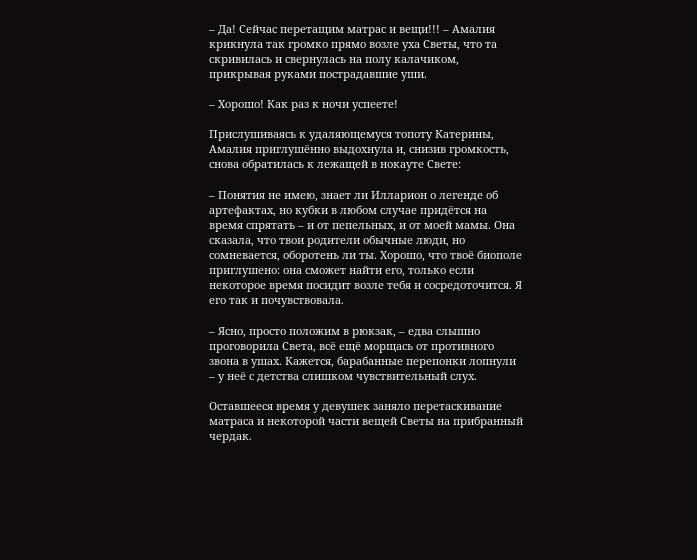– Да! Сейчас перетащим матрас и вещи!!! – Амалия крикнула так громко прямо возле уха Светы, что та скривилась и свернулась на полу калачиком, прикрывая руками пострадавшие уши.

– Хорошо! Как раз к ночи успеете!

Прислушиваясь к удаляющемуся топоту Катерины, Амалия приглушённо выдохнула и, снизив громкость, снова обратилась к лежащей в нокауте Свете:

– Понятия не имею, знает ли Илларион о легенде об артефактах, но кубки в любом случае придётся на время спрятать – и от пепельных, и от моей мамы. Она сказала, что твои родители обычные люди, но сомневается, оборотень ли ты. Хорошо, что твоё биополе приглушено: она сможет найти его, только если некоторое время посидит возле тебя и сосредоточится. Я его так и почувствовала.

– Ясно, просто положим в рюкзак, – едва слышно проговорила Света, всё ещё морщась от противного звона в ушах. Кажется, барабанные перепонки лопнули – у неё с детства слишком чувствительный слух.

Оставшееся время у девушек заняло перетаскивание матраса и некоторой части вещей Светы на прибранный чердак.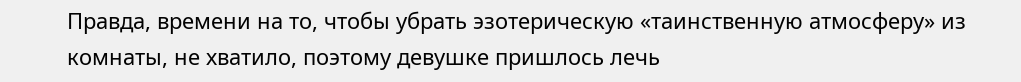Правда, времени на то, чтобы убрать эзотерическую «таинственную атмосферу» из комнаты, не хватило, поэтому девушке пришлось лечь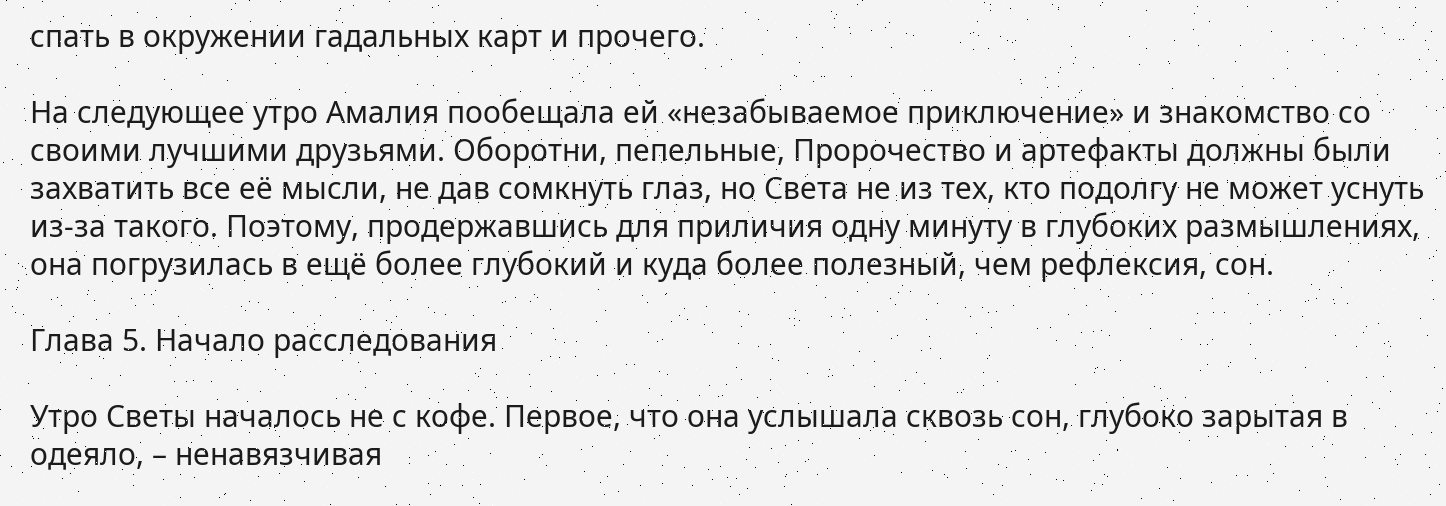спать в окружении гадальных карт и прочего.

На следующее утро Амалия пообещала ей «незабываемое приключение» и знакомство со своими лучшими друзьями. Оборотни, пепельные, Пророчество и артефакты должны были захватить все её мысли, не дав сомкнуть глаз, но Света не из тех, кто подолгу не может уснуть из-за такого. Поэтому, продержавшись для приличия одну минуту в глубоких размышлениях, она погрузилась в ещё более глубокий и куда более полезный, чем рефлексия, сон.

Глава 5. Начало расследования

Утро Светы началось не с кофе. Первое, что она услышала сквозь сон, глубоко зарытая в одеяло, – ненавязчивая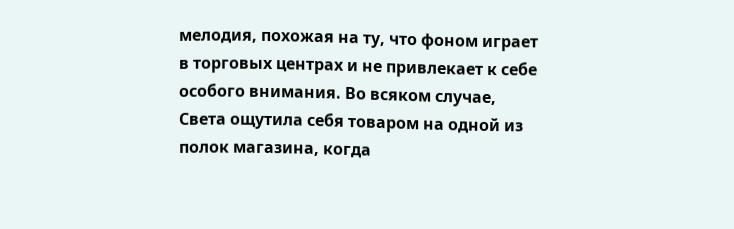мелодия, похожая на ту, что фоном играет в торговых центрах и не привлекает к себе особого внимания. Во всяком случае, Света ощутила себя товаром на одной из полок магазина, когда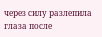через силу разлепила глаза после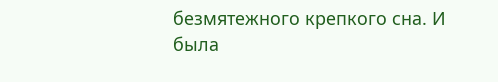безмятежного крепкого сна. И была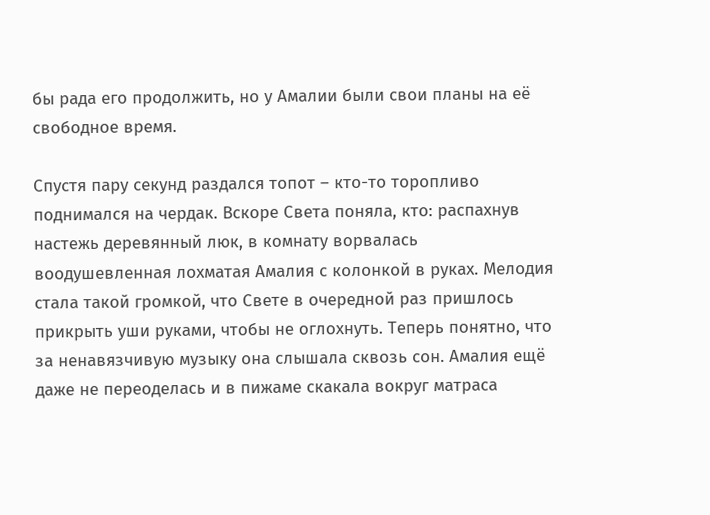бы рада его продолжить, но у Амалии были свои планы на её свободное время.

Спустя пару секунд раздался топот – кто-то торопливо поднимался на чердак. Вскоре Света поняла, кто: распахнув настежь деревянный люк, в комнату ворвалась воодушевленная лохматая Амалия с колонкой в руках. Мелодия стала такой громкой, что Свете в очередной раз пришлось прикрыть уши руками, чтобы не оглохнуть. Теперь понятно, что за ненавязчивую музыку она слышала сквозь сон. Амалия ещё даже не переоделась и в пижаме скакала вокруг матраса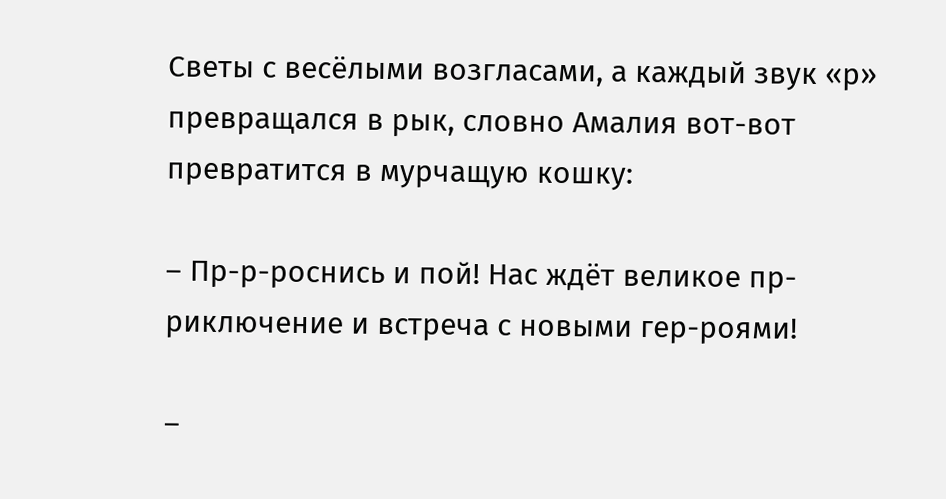Светы с весёлыми возгласами, а каждый звук «р» превращался в рык, словно Амалия вот-вот превратится в мурчащую кошку:

– Пр-р-роснись и пой! Нас ждёт великое пр-риключение и встреча с новыми гер-роями!

–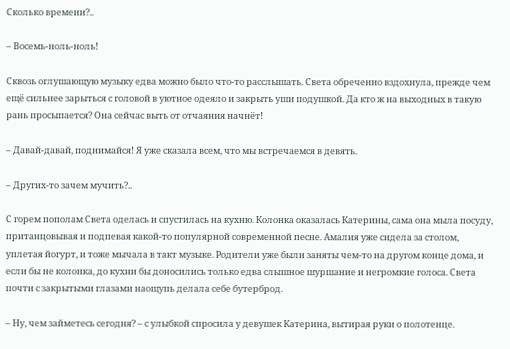Сколько времени?..

– Восемь-ноль-ноль!

Сквозь оглушающую музыку едва можно было что-то расслышать. Света обреченно вздохнула, прежде чем ещё сильнее зарыться с головой в уютное одеяло и закрыть уши подушкой. Да кто ж на выходных в такую рань просыпается? Она сейчас выть от отчаяния начнёт!

– Давай-давай, поднимайся! Я уже сказала всем, что мы встречаемся в девять.

– Других-то зачем мучить?..

С горем пополам Света оделась и спустилась на кухню. Колонка оказалась Катерины, сама она мыла посуду, пританцовывая и подпевая какой-то популярной современной песне. Амалия уже сидела за столом, уплетая йогурт, и тоже мычала в такт музыке. Родители уже были заняты чем-то на другом конце дома, и если бы не колонка, до кухни бы доносились только едва слышное шуршание и негромкие голоса. Света почти с закрытыми глазами наощупь делала себе бутерброд.

– Ну, чем займетесь сегодня? – с улыбкой спросила у девушек Катерина, вытирая руки о полотенце.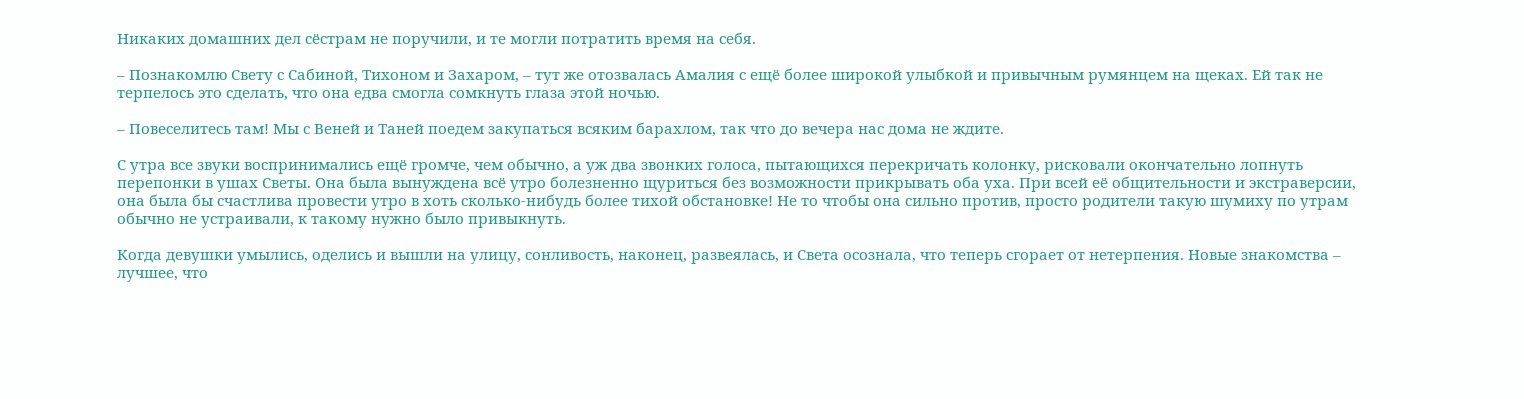Никаких домашних дел сёстрам не поручили, и те могли потратить время на себя.

– Познакомлю Свету с Сабиной, Тихоном и Захаром, – тут же отозвалась Амалия с ещё более широкой улыбкой и привычным румянцем на щеках. Ей так не терпелось это сделать, что она едва смогла сомкнуть глаза этой ночью.

– Повеселитесь там! Мы с Веней и Таней поедем закупаться всяким барахлом, так что до вечера нас дома не ждите.

С утра все звуки воспринимались ещё громче, чем обычно, а уж два звонких голоса, пытающихся перекричать колонку, рисковали окончательно лопнуть перепонки в ушах Светы. Она была вынуждена всё утро болезненно щуриться без возможности прикрывать оба уха. При всей её общительности и экстраверсии, она была бы счастлива провести утро в хоть сколько-нибудь более тихой обстановке! Не то чтобы она сильно против, просто родители такую шумиху по утрам обычно не устраивали, к такому нужно было привыкнуть.

Когда девушки умылись, оделись и вышли на улицу, сонливость, наконец, развеялась, и Света осознала, что теперь сгорает от нетерпения. Новые знакомства – лучшее, что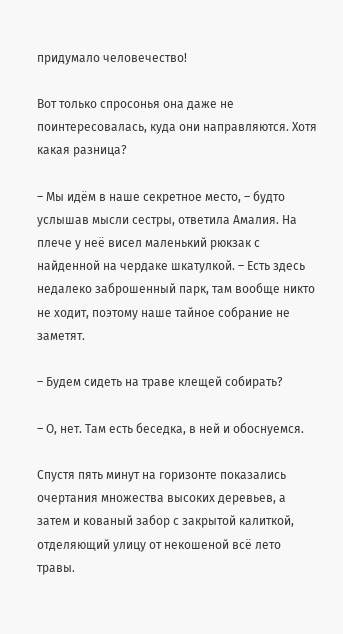придумало человечество!

Вот только спросонья она даже не поинтересовалась, куда они направляются. Хотя какая разница?

– Мы идём в наше секретное место, – будто услышав мысли сестры, ответила Амалия. На плече у неё висел маленький рюкзак с найденной на чердаке шкатулкой. – Есть здесь недалеко заброшенный парк, там вообще никто не ходит, поэтому наше тайное собрание не заметят.

– Будем сидеть на траве клещей собирать?

– О, нет. Там есть беседка, в ней и обоснуемся.

Спустя пять минут на горизонте показались очертания множества высоких деревьев, а затем и кованый забор с закрытой калиткой, отделяющий улицу от некошеной всё лето травы.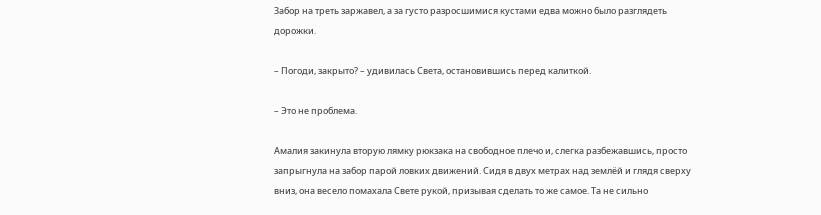Забор на треть заржавел, а за густо разросшимися кустами едва можно было разглядеть дорожки.

– Погоди, закрыто? – удивилась Света, остановившись перед калиткой.

– Это не проблема.

Амалия закинула вторую лямку рюкзака на свободное плечо и, слегка разбежавшись, просто запрыгнула на забор парой ловких движений. Сидя в двух метрах над землёй и глядя сверху вниз, она весело помахала Свете рукой, призывая сделать то же самое. Та не сильно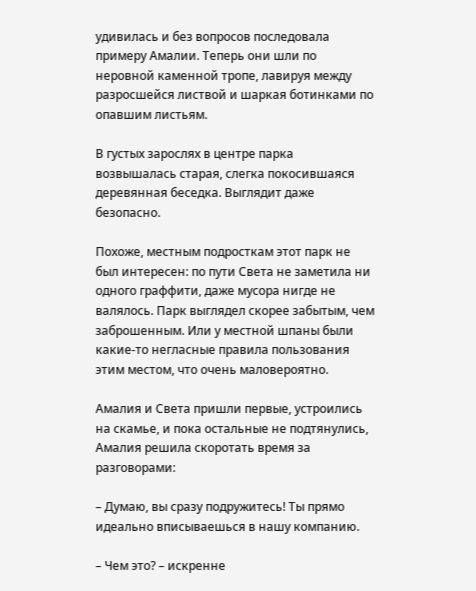удивилась и без вопросов последовала примеру Амалии. Теперь они шли по неровной каменной тропе, лавируя между разросшейся листвой и шаркая ботинками по опавшим листьям.

В густых зарослях в центре парка возвышалась старая, слегка покосившаяся деревянная беседка. Выглядит даже безопасно.

Похоже, местным подросткам этот парк не был интересен: по пути Света не заметила ни одного граффити, даже мусора нигде не валялось. Парк выглядел скорее забытым, чем заброшенным. Или у местной шпаны были какие-то негласные правила пользования этим местом, что очень маловероятно.

Амалия и Света пришли первые, устроились на скамье, и пока остальные не подтянулись, Амалия решила скоротать время за разговорами:

– Думаю, вы сразу подружитесь! Ты прямо идеально вписываешься в нашу компанию.

– Чем это? – искренне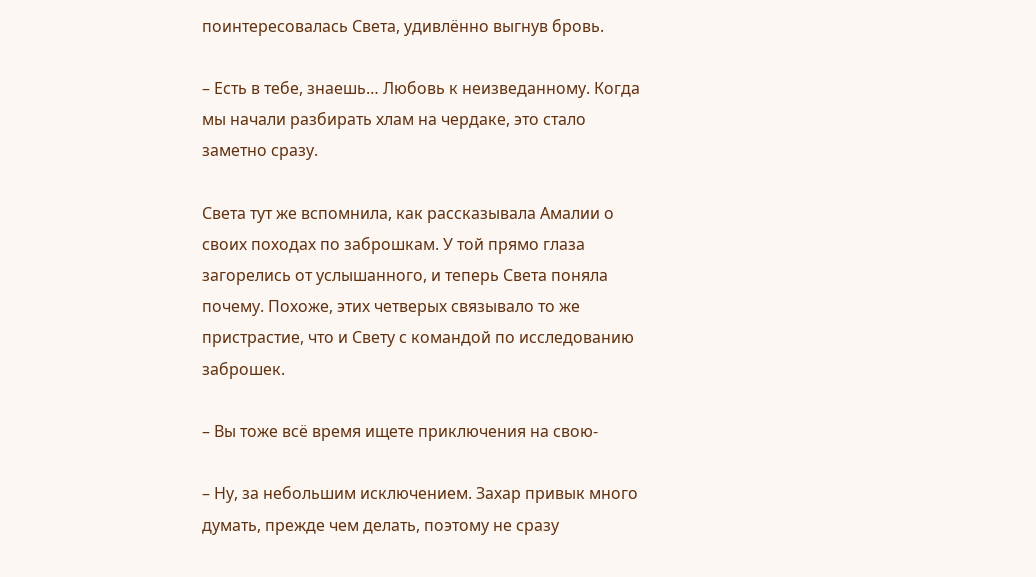поинтересовалась Света, удивлённо выгнув бровь.

– Есть в тебе, знаешь… Любовь к неизведанному. Когда мы начали разбирать хлам на чердаке, это стало заметно сразу.

Света тут же вспомнила, как рассказывала Амалии о своих походах по заброшкам. У той прямо глаза загорелись от услышанного, и теперь Света поняла почему. Похоже, этих четверых связывало то же пристрастие, что и Свету с командой по исследованию заброшек.

– Вы тоже всё время ищете приключения на свою-

– Ну, за небольшим исключением. Захар привык много думать, прежде чем делать, поэтому не сразу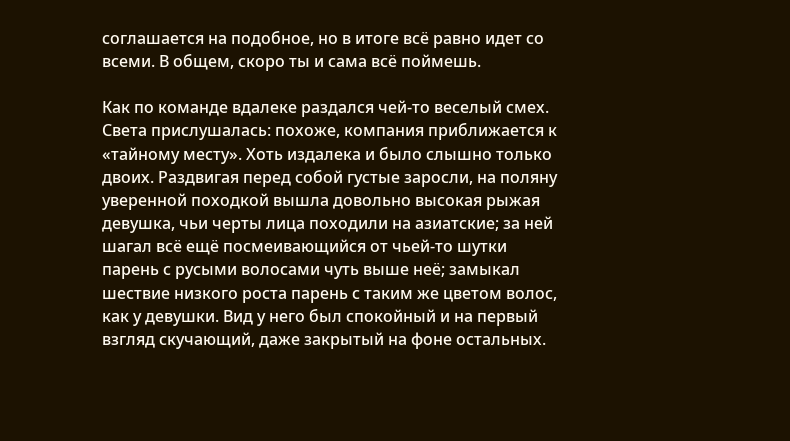соглашается на подобное, но в итоге всё равно идет со всеми. В общем, скоро ты и сама всё поймешь.

Как по команде вдалеке раздался чей-то веселый смех. Света прислушалась: похоже, компания приближается к «тайному месту». Хоть издалека и было слышно только двоих. Раздвигая перед собой густые заросли, на поляну уверенной походкой вышла довольно высокая рыжая девушка, чьи черты лица походили на азиатские; за ней шагал всё ещё посмеивающийся от чьей-то шутки парень с русыми волосами чуть выше неё; замыкал шествие низкого роста парень с таким же цветом волос, как у девушки. Вид у него был спокойный и на первый взгляд скучающий, даже закрытый на фоне остальных.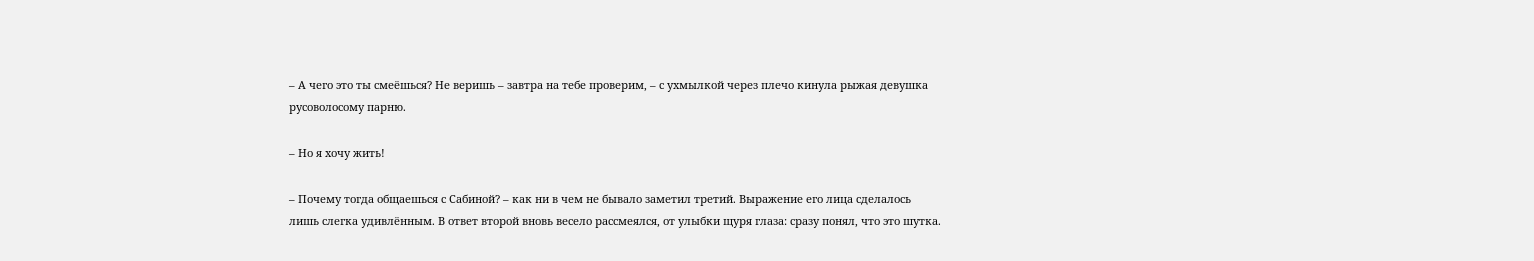– А чего это ты смеёшься? Не веришь – завтра на тебе проверим, – с ухмылкой через плечо кинула рыжая девушка русоволосому парню.

– Но я хочу жить!

– Почему тогда общаешься с Сабиной? – как ни в чем не бывало заметил третий. Выражение его лица сделалось лишь слегка удивлённым. В ответ второй вновь весело рассмеялся, от улыбки щуря глаза: сразу понял, что это шутка.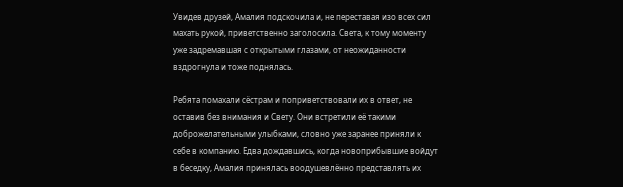Увидев друзей, Амалия подскочила и, не переставая изо всех сил махать рукой, приветственно заголосила. Света, к тому моменту уже задремавшая с открытыми глазами, от неожиданности вздрогнула и тоже поднялась.

Ребята помахали сёстрам и поприветствовали их в ответ, не оставив без внимания и Свету. Они встретили её такими доброжелательными улыбками, словно уже заранее приняли к себе в компанию. Едва дождавшись, когда новоприбывшие войдут в беседку, Амалия принялась воодушевлённо представлять их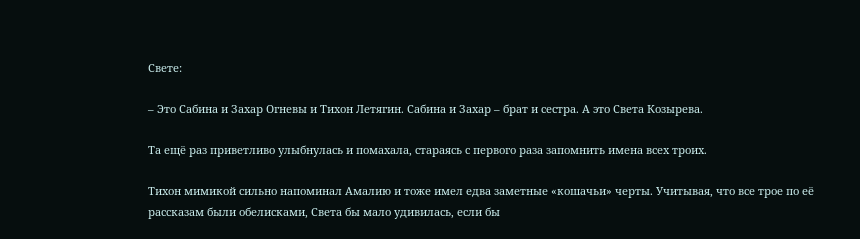Свете:

– Это Сабина и Захар Огневы и Тихон Летягин. Сабина и Захар – брат и сестра. А это Света Козырева.

Та ещё раз приветливо улыбнулась и помахала, стараясь с первого раза запомнить имена всех троих.

Тихон мимикой сильно напоминал Амалию и тоже имел едва заметные «кошачьи» черты. Учитывая, что все трое по её рассказам были обелисками, Света бы мало удивилась, если бы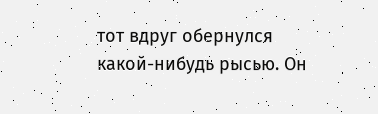тот вдруг обернулся какой-нибудь рысью. Он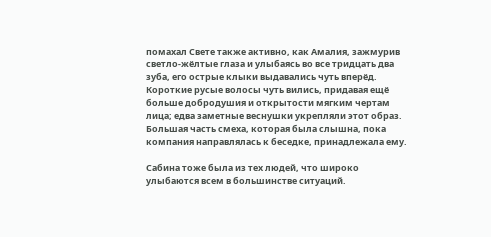помахал Свете также активно, как Амалия, зажмурив светло-жёлтые глаза и улыбаясь во все тридцать два зуба, его острые клыки выдавались чуть вперёд. Короткие русые волосы чуть вились, придавая ещё больше добродушия и открытости мягким чертам лица; едва заметные веснушки укрепляли этот образ. Большая часть смеха, которая была слышна, пока компания направлялась к беседке, принадлежала ему.

Сабина тоже была из тех людей, что широко улыбаются всем в большинстве ситуаций.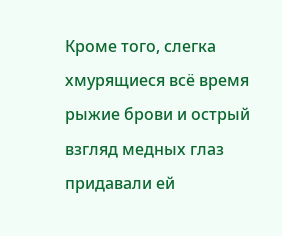Кроме того, слегка хмурящиеся всё время рыжие брови и острый взгляд медных глаз придавали ей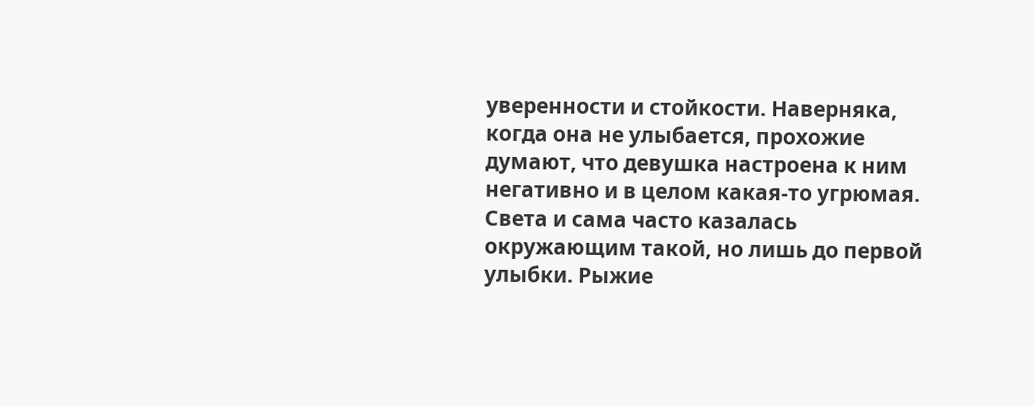уверенности и стойкости. Наверняка, когда она не улыбается, прохожие думают, что девушка настроена к ним негативно и в целом какая-то угрюмая. Света и сама часто казалась окружающим такой, но лишь до первой улыбки. Рыжие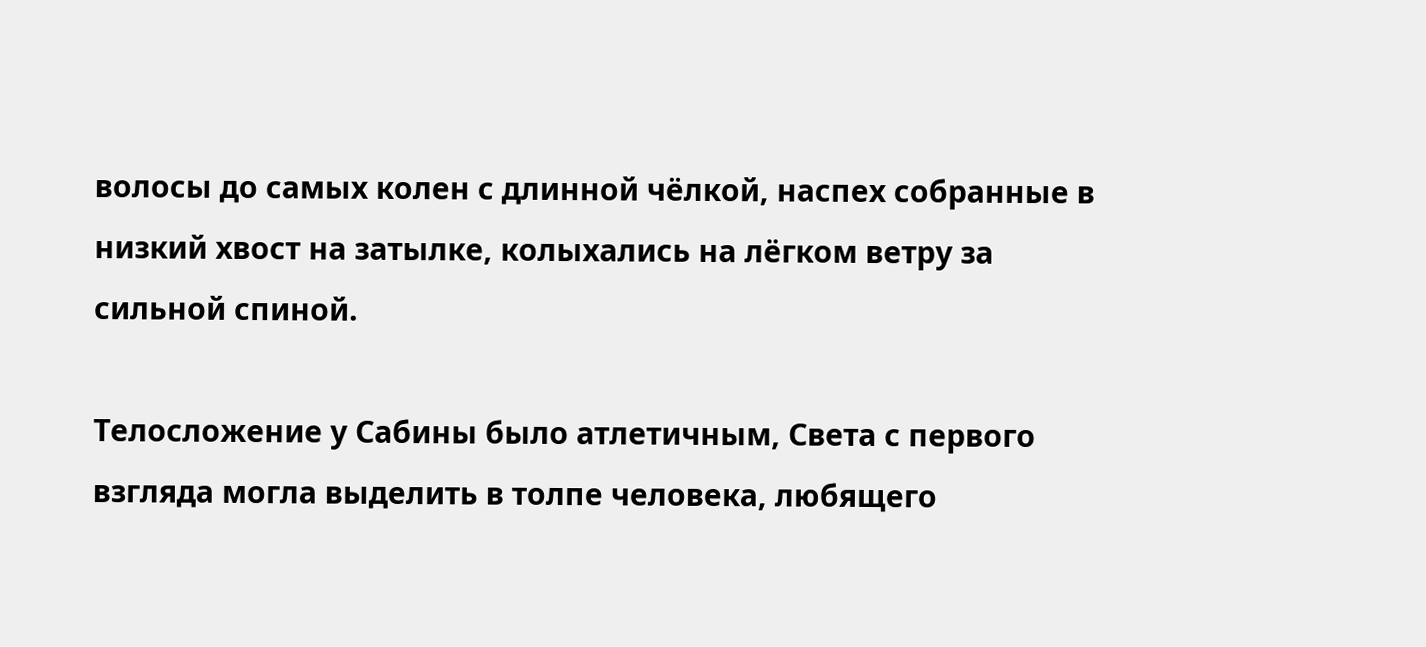волосы до самых колен с длинной чёлкой, наспех собранные в низкий хвост на затылке, колыхались на лёгком ветру за сильной спиной.

Телосложение у Сабины было атлетичным, Света с первого взгляда могла выделить в толпе человека, любящего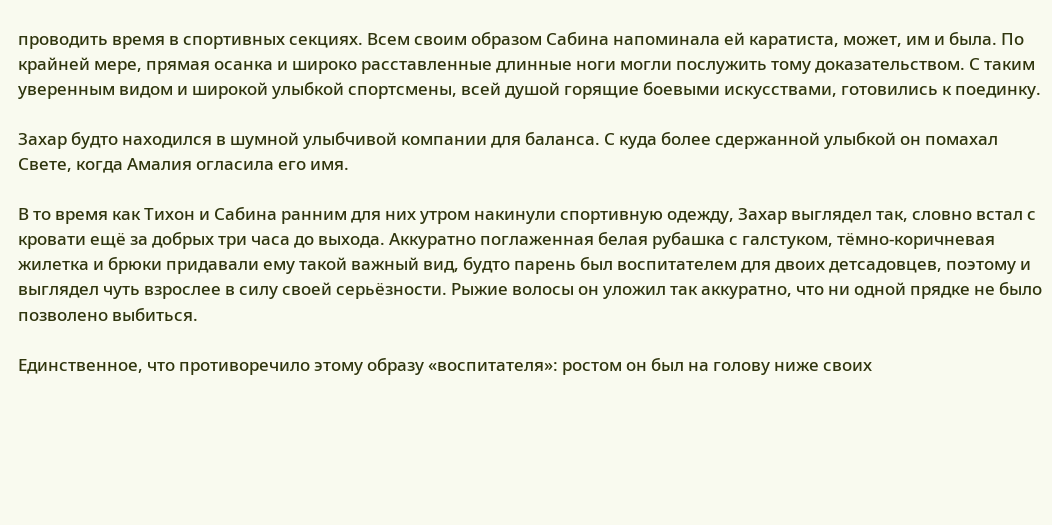проводить время в спортивных секциях. Всем своим образом Сабина напоминала ей каратиста, может, им и была. По крайней мере, прямая осанка и широко расставленные длинные ноги могли послужить тому доказательством. С таким уверенным видом и широкой улыбкой спортсмены, всей душой горящие боевыми искусствами, готовились к поединку.

Захар будто находился в шумной улыбчивой компании для баланса. С куда более сдержанной улыбкой он помахал Свете, когда Амалия огласила его имя.

В то время как Тихон и Сабина ранним для них утром накинули спортивную одежду, Захар выглядел так, словно встал с кровати ещё за добрых три часа до выхода. Аккуратно поглаженная белая рубашка с галстуком, тёмно-коричневая жилетка и брюки придавали ему такой важный вид, будто парень был воспитателем для двоих детсадовцев, поэтому и выглядел чуть взрослее в силу своей серьёзности. Рыжие волосы он уложил так аккуратно, что ни одной прядке не было позволено выбиться.

Единственное, что противоречило этому образу «воспитателя»: ростом он был на голову ниже своих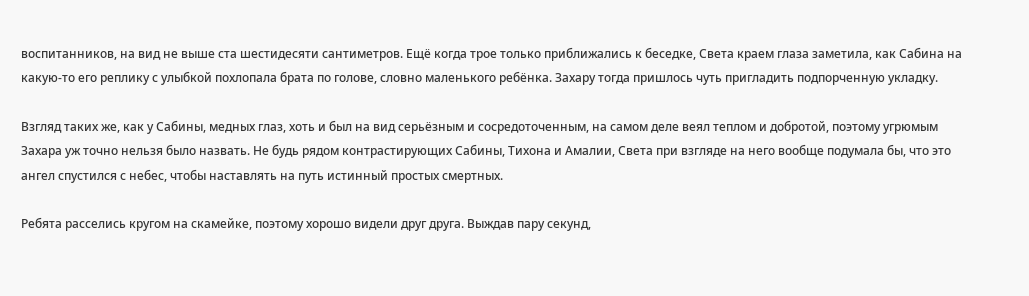воспитанников, на вид не выше ста шестидесяти сантиметров. Ещё когда трое только приближались к беседке, Света краем глаза заметила, как Сабина на какую-то его реплику с улыбкой похлопала брата по голове, словно маленького ребёнка. Захару тогда пришлось чуть пригладить подпорченную укладку.

Взгляд таких же, как у Сабины, медных глаз, хоть и был на вид серьёзным и сосредоточенным, на самом деле веял теплом и добротой, поэтому угрюмым Захара уж точно нельзя было назвать. Не будь рядом контрастирующих Сабины, Тихона и Амалии, Света при взгляде на него вообще подумала бы, что это ангел спустился с небес, чтобы наставлять на путь истинный простых смертных.

Ребята расселись кругом на скамейке, поэтому хорошо видели друг друга. Выждав пару секунд,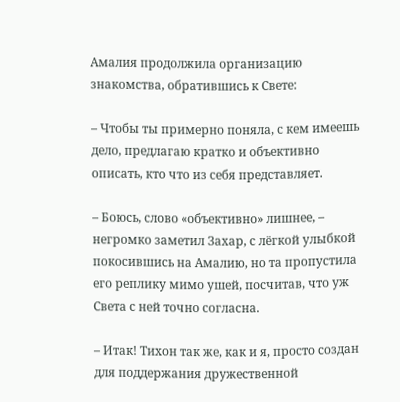Амалия продолжила организацию знакомства, обратившись к Свете:

– Чтобы ты примерно поняла, с кем имеешь дело, предлагаю кратко и объективно описать, кто что из себя представляет.

– Боюсь, слово «объективно» лишнее, – негромко заметил Захар, с лёгкой улыбкой покосившись на Амалию, но та пропустила его реплику мимо ушей, посчитав, что уж Света с ней точно согласна.

– Итак! Тихон так же, как и я, просто создан для поддержания дружественной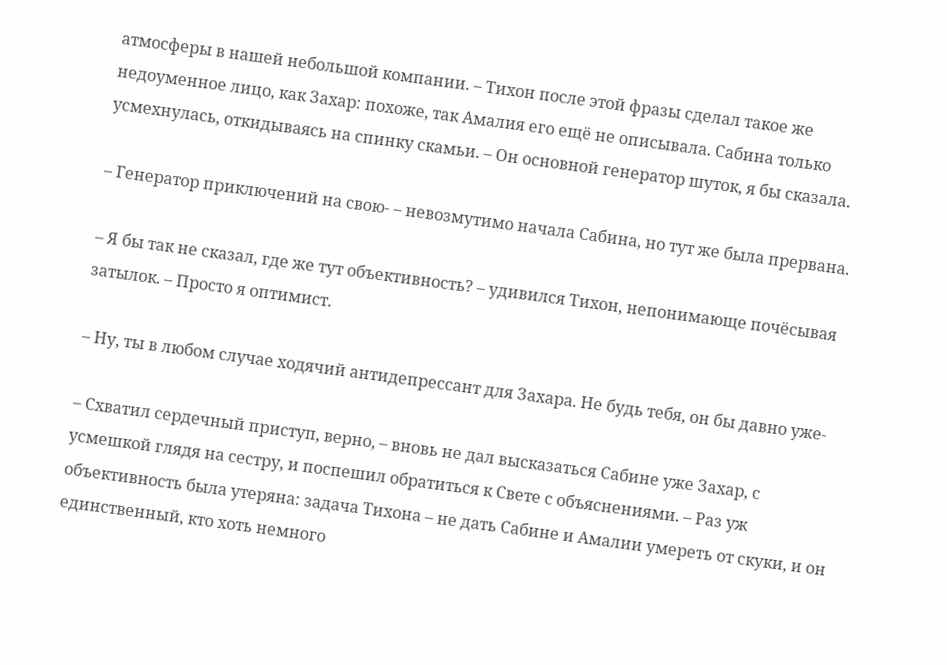атмосферы в нашей небольшой компании. – Тихон после этой фразы сделал такое же недоуменное лицо, как Захар: похоже, так Амалия его ещё не описывала. Сабина только усмехнулась, откидываясь на спинку скамьи. – Он основной генератор шуток, я бы сказала.

– Генератор приключений на свою- – невозмутимо начала Сабина, но тут же была прервана.

– Я бы так не сказал, где же тут объективность? – удивился Тихон, непонимающе почёсывая затылок. – Просто я оптимист.

– Ну, ты в любом случае ходячий антидепрессант для Захара. Не будь тебя, он бы давно уже-

– Схватил сердечный приступ, верно, – вновь не дал высказаться Сабине уже Захар, с усмешкой глядя на сестру, и поспешил обратиться к Свете с объяснениями. – Раз уж объективность была утеряна: задача Тихона – не дать Сабине и Амалии умереть от скуки, и он единственный, кто хоть немного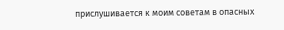прислушивается к моим советам в опасных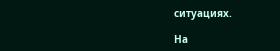ситуациях.

На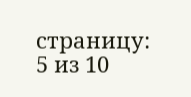страницу:
5 из 10